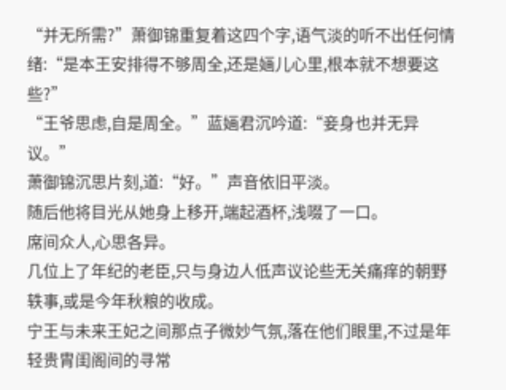“并无所需?”萧御锦重复着这四个字,语气淡的听不出任何情绪:“是本王安排得不够周全,还是婳儿心里,根本就不想要这些?”
“王爷思虑,自是周全。”蓝婳君沉吟道:“妾身也并无异议。”
萧御锦沉思片刻,道:“好。”声音依旧平淡。
随后他将目光从她身上移开,端起酒杯,浅啜了一口。
席间众人,心思各异。
几位上了年纪的老臣,只与身边人低声议论些无关痛痒的朝野轶事,或是今年秋粮的收成。
宁王与未来王妃之间那点子微妙气氛,落在他们眼里,不过是年轻贵胄闺阁间的寻常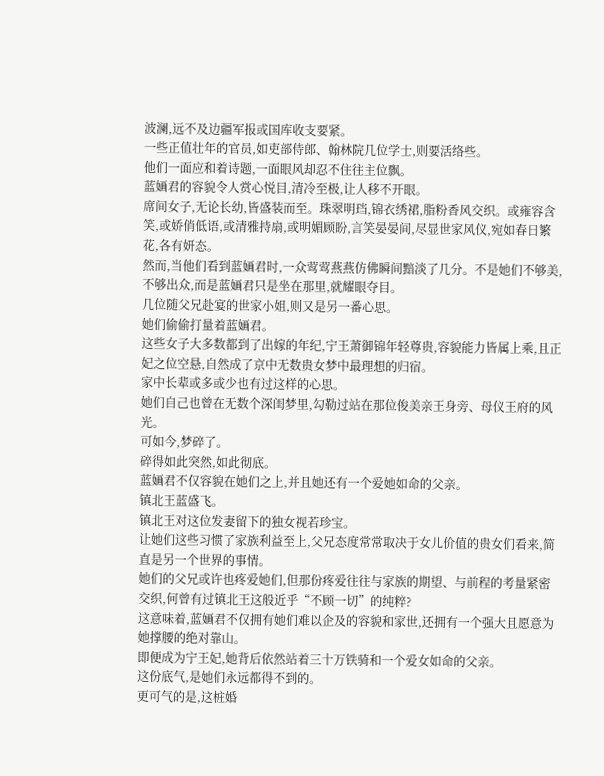波澜,远不及边疆军报或国库收支要紧。
一些正值壮年的官员,如吏部侍郎、翰林院几位学士,则要活络些。
他们一面应和着诗题,一面眼风却忍不住往主位飘。
蓝婳君的容貌令人赏心悦目,清冷至极,让人移不开眼。
席间女子,无论长幼,皆盛装而至。珠翠明珰,锦衣绣裙,脂粉香风交织。或雍容含笑,或娇俏低语,或清雅持扇,或明媚顾盼,言笑晏晏间,尽显世家风仪,宛如春日繁花,各有妍态。
然而,当他们看到蓝婳君时,一众莺莺燕燕仿佛瞬间黯淡了几分。不是她们不够美,不够出众,而是蓝婳君只是坐在那里,就耀眼夺目。
几位随父兄赴宴的世家小姐,则又是另一番心思。
她们偷偷打量着蓝婳君。
这些女子大多数都到了出嫁的年纪,宁王萧御锦年轻尊贵,容貌能力皆属上乘,且正妃之位空悬,自然成了京中无数贵女梦中最理想的归宿。
家中长辈或多或少也有过这样的心思。
她们自己也曾在无数个深闺梦里,勾勒过站在那位俊美亲王身旁、母仪王府的风光。
可如今,梦碎了。
碎得如此突然,如此彻底。
蓝婳君不仅容貌在她们之上,并且她还有一个爱她如命的父亲。
镇北王蓝盛飞。
镇北王对这位发妻留下的独女视若珍宝。
让她们这些习惯了家族利益至上,父兄态度常常取决于女儿价值的贵女们看来,简直是另一个世界的事情。
她们的父兄或许也疼爱她们,但那份疼爱往往与家族的期望、与前程的考量紧密交织,何曾有过镇北王这般近乎“不顾一切”的纯粹?
这意味着,蓝婳君不仅拥有她们难以企及的容貌和家世,还拥有一个强大且愿意为她撑腰的绝对靠山。
即便成为宁王妃,她背后依然站着三十万铁骑和一个爱女如命的父亲。
这份底气,是她们永远都得不到的。
更可气的是,这桩婚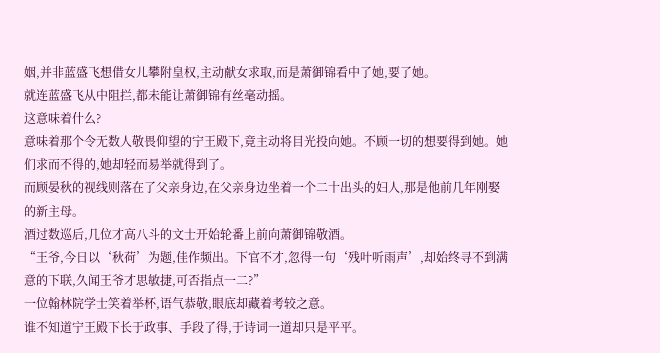姻,并非蓝盛飞想借女儿攀附皇权,主动献女求取,而是萧御锦看中了她,要了她。
就连蓝盛飞从中阻拦,都未能让萧御锦有丝毫动摇。
这意味着什么?
意味着那个令无数人敬畏仰望的宁王殿下,竟主动将目光投向她。不顾一切的想要得到她。她们求而不得的,她却轻而易举就得到了。
而顾晏秋的视线则落在了父亲身边,在父亲身边坐着一个二十出头的妇人,那是他前几年刚娶的新主母。
酒过数巡后,几位才高八斗的文士开始轮番上前向萧御锦敬酒。
“王爷,今日以‘秋荷’为题,佳作频出。下官不才,忽得一句‘残叶听雨声’,却始终寻不到满意的下联,久闻王爷才思敏捷,可否指点一二?”
一位翰林院学士笑着举杯,语气恭敬,眼底却藏着考较之意。
谁不知道宁王殿下长于政事、手段了得,于诗词一道却只是平平。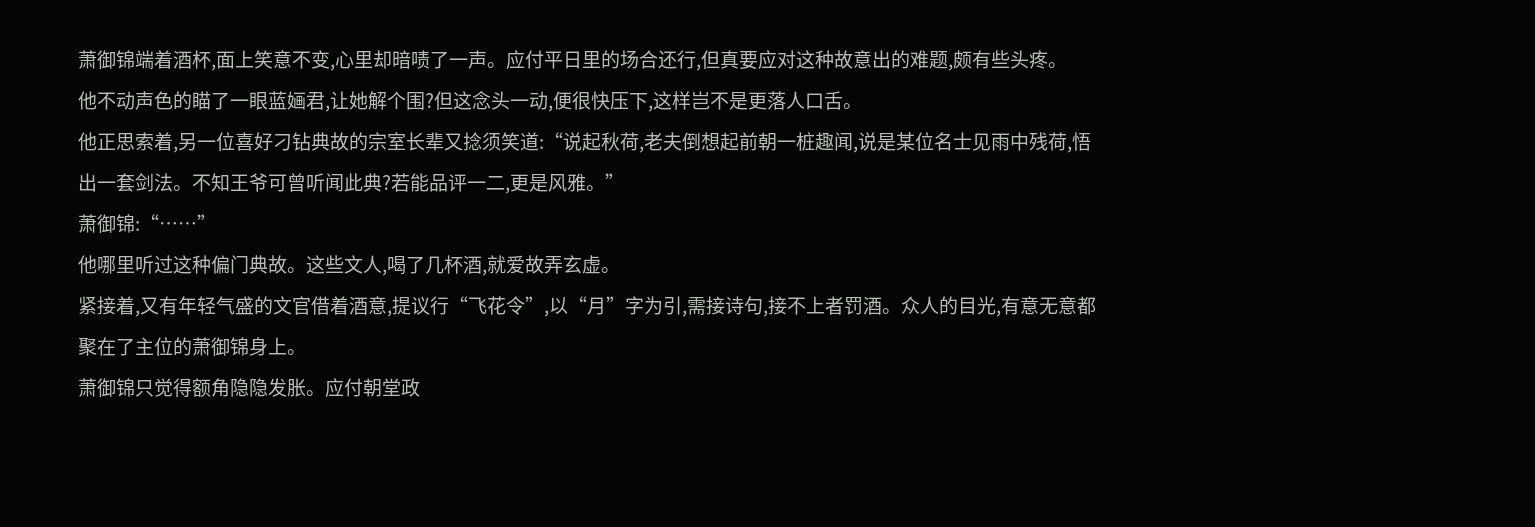萧御锦端着酒杯,面上笑意不变,心里却暗啧了一声。应付平日里的场合还行,但真要应对这种故意出的难题,颇有些头疼。
他不动声色的瞄了一眼蓝婳君,让她解个围?但这念头一动,便很快压下,这样岂不是更落人口舌。
他正思索着,另一位喜好刁钻典故的宗室长辈又捻须笑道:“说起秋荷,老夫倒想起前朝一桩趣闻,说是某位名士见雨中残荷,悟出一套剑法。不知王爷可曾听闻此典?若能品评一二,更是风雅。”
萧御锦:“……”
他哪里听过这种偏门典故。这些文人,喝了几杯酒,就爱故弄玄虚。
紧接着,又有年轻气盛的文官借着酒意,提议行“飞花令”,以“月”字为引,需接诗句,接不上者罚酒。众人的目光,有意无意都聚在了主位的萧御锦身上。
萧御锦只觉得额角隐隐发胀。应付朝堂政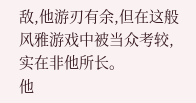敌,他游刃有余,但在这般风雅游戏中被当众考较,实在非他所长。
他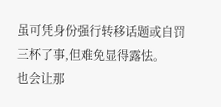虽可凭身份强行转移话题或自罚三杯了事,但难免显得露怯。
也会让那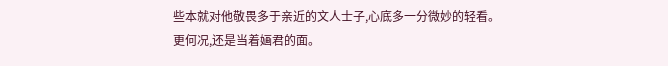些本就对他敬畏多于亲近的文人士子,心底多一分微妙的轻看。
更何况,还是当着婳君的面。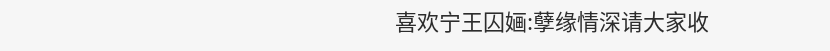喜欢宁王囚婳:孽缘情深请大家收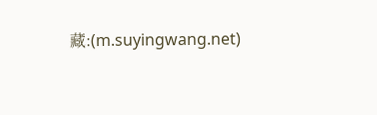藏:(m.suyingwang.net)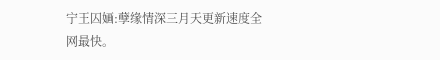宁王囚婳:孽缘情深三月天更新速度全网最快。